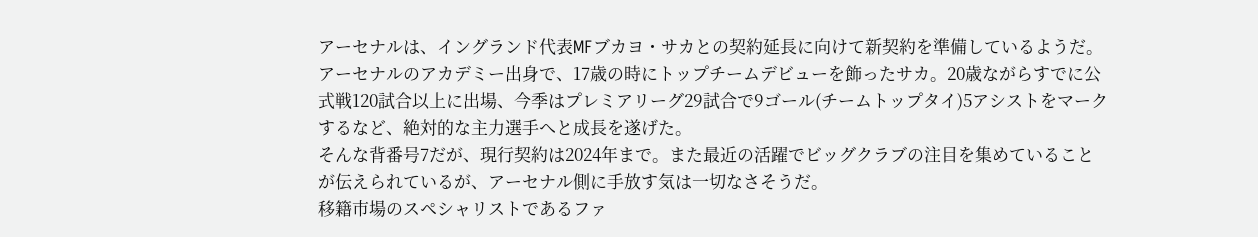アーセナルは、イングランド代表MFブカヨ・サカとの契約延長に向けて新契約を準備しているようだ。
アーセナルのアカデミー出身で、17歳の時にトップチームデビューを飾ったサカ。20歳ながらすでに公式戦120試合以上に出場、今季はプレミアリーグ29試合で9ゴール(チームトップタイ)5アシストをマークするなど、絶対的な主力選手へと成長を遂げた。
そんな背番号7だが、現行契約は2024年まで。また最近の活躍でビッグクラブの注目を集めていることが伝えられているが、アーセナル側に手放す気は一切なさそうだ。
移籍市場のスペシャリストであるファ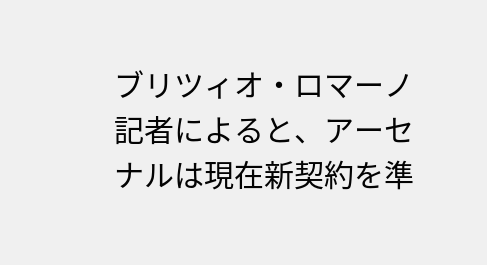ブリツィオ・ロマーノ記者によると、アーセナルは現在新契約を準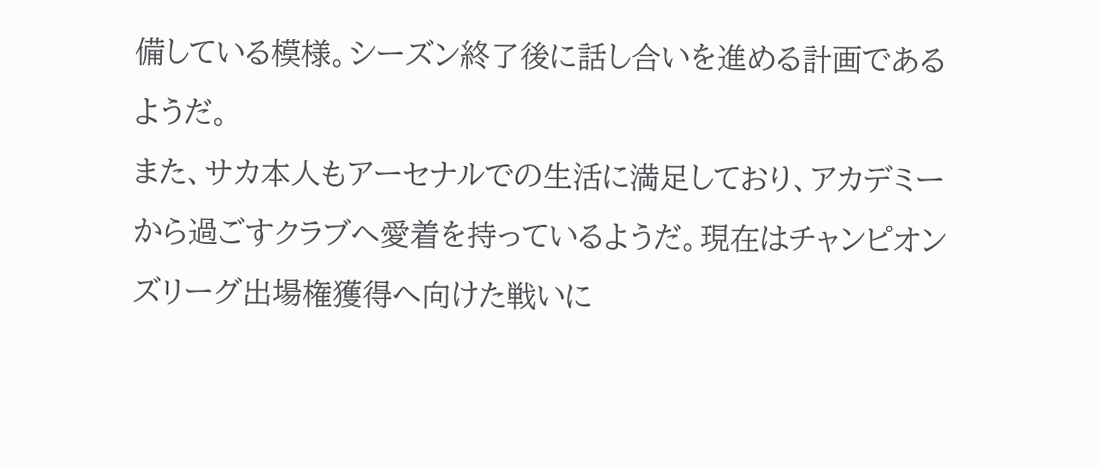備している模様。シーズン終了後に話し合いを進める計画であるようだ。
また、サカ本人もアーセナルでの生活に満足しており、アカデミーから過ごすクラブへ愛着を持っているようだ。現在はチャンピオンズリーグ出場権獲得へ向けた戦いに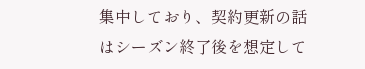集中しており、契約更新の話はシーズン終了後を想定して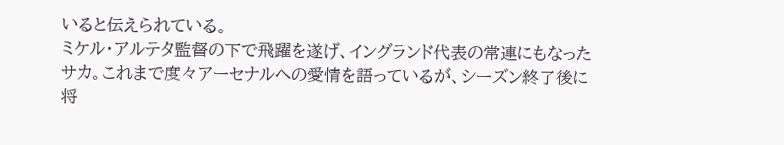いると伝えられている。
ミケル・アルテタ監督の下で飛躍を遂げ、イングランド代表の常連にもなったサカ。これまで度々アーセナルへの愛情を語っているが、シーズン終了後に将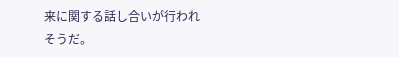来に関する話し合いが行われそうだ。